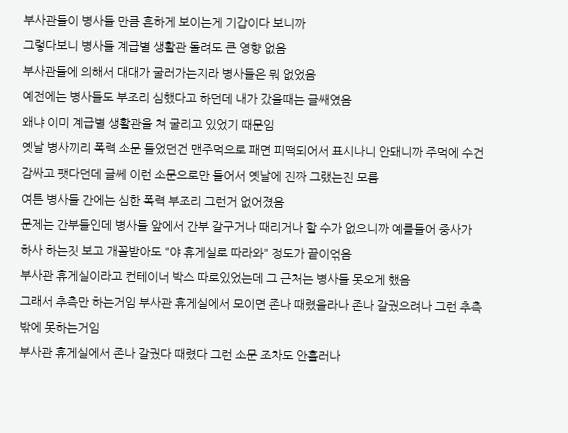부사관들이 병사들 만큼 흔하게 보이는게 기갑이다 보니까
그렇다보니 병사들 계급별 생활관 돌려도 큰 영향 없음
부사관들에 의해서 대대가 굴러가는지라 병사들은 뭐 없었음
예전에는 병사들도 부조리 심했다고 하던데 내가 갔을때는 글쌔였음
왜냐 이미 계급별 생활관을 쳐 굴리고 있었기 때문임
옛날 병사끼리 폭력 소문 들었던건 맨주먹으로 패면 피떡되어서 표시나니 안돼니까 주먹에 수건 감싸고 팻다던데 글쎄 이런 소문으로만 들어서 옛날에 진짜 그랬는진 모름
여튼 병사들 간에는 심한 폭력 부조리 그런거 없어졌음
문제는 간부들인데 병사들 앞에서 간부 갈구거나 때리거나 할 수가 없으니까 예를들어 중사가 하사 하는짓 보고 개꼴받아도 "야 휴게실로 따라와" 정도가 끝이얶음
부사관 휴게실이라고 컨테이너 박스 따로있었는데 그 근처는 병사들 못오게 했음
그래서 추측만 하는거임 부사관 휴게실에서 모이면 존나 때렸을라나 존나 갈궜으려나 그런 추측 밖에 못하는거임
부사관 휴게실에서 존나 갈궜다 때렸다 그런 소문 조차도 안흘러나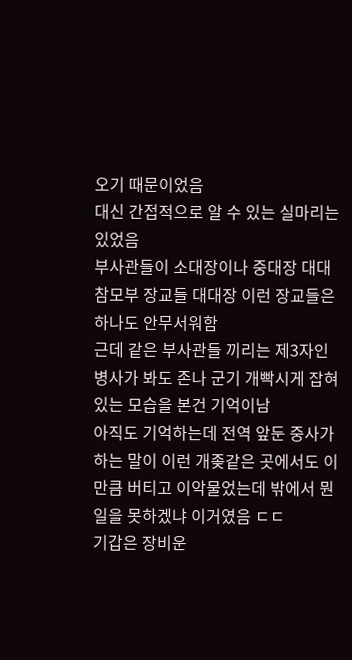오기 때문이었음
대신 간접적으로 알 수 있는 실마리는 있었음
부사관들이 소대장이나 중대장 대대참모부 장교들 대대장 이런 장교들은 하나도 안무서워함
근데 같은 부사관들 끼리는 제3자인 병사가 봐도 존나 군기 개빡시게 잡혀있는 모습을 본건 기억이남
아직도 기억하는데 전역 앞둔 중사가 하는 말이 이런 개좆같은 곳에서도 이만큼 버티고 이악물었는데 밖에서 뭔일을 못하겠냐 이거였음 ㄷㄷ
기갑은 장비운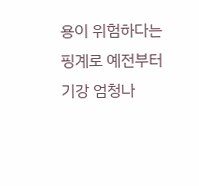용이 위험하다는 핑계로 예전부터 기강 엄청나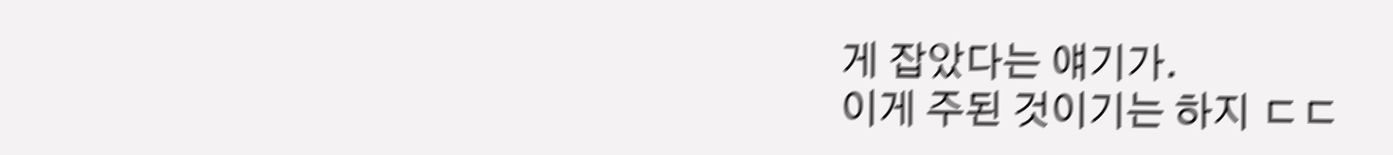게 잡았다는 얘기가.
이게 주된 것이기는 하지 ㄷㄷ